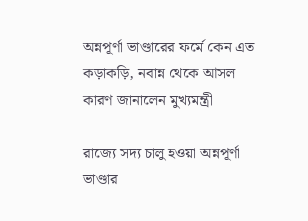অন্নপূর্ণা ভাণ্ডারের ফর্মে কেন এত কড়াকড়ি, নবান্ন থেকে আসল কারণ জানালেন মুখ্যমন্ত্রী

রাজ্যে সদ্য চালু হওয়া অন্নপূর্ণা ভাণ্ডার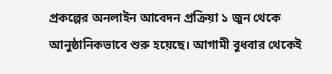প্রকল্পের অনলাইন আবেদন প্রক্রিয়া ১ জুন থেকে আনুষ্ঠানিকভাবে শুরু হয়েছে। আগামী বুধবার থেকেই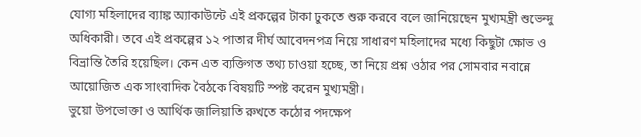যোগ্য মহিলাদের ব্যাঙ্ক অ্যাকাউন্টে এই প্রকল্পের টাকা ঢুকতে শুরু করবে বলে জানিয়েছেন মুখ্যমন্ত্রী শুভেন্দু অধিকারী। তবে এই প্রকল্পের ১২ পাতার দীর্ঘ আবেদনপত্র নিয়ে সাধারণ মহিলাদের মধ্যে কিছুটা ক্ষোভ ও বিভ্রান্তি তৈরি হয়েছিল। কেন এত ব্যক্তিগত তথ্য চাওয়া হচ্ছে, তা নিয়ে প্রশ্ন ওঠার পর সোমবার নবান্নে আয়োজিত এক সাংবাদিক বৈঠকে বিষয়টি স্পষ্ট করেন মুখ্যমন্ত্রী।
ভুয়ো উপভোক্তা ও আর্থিক জালিয়াতি রুখতে কঠোর পদক্ষেপ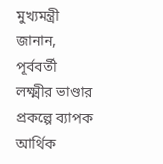মুখ্যমন্ত্রী জানান, পূর্ববর্তী লক্ষ্মীর ভাণ্ডার প্রকল্পে ব্যাপক আর্থিক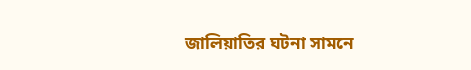জালিয়াতির ঘটনা সামনে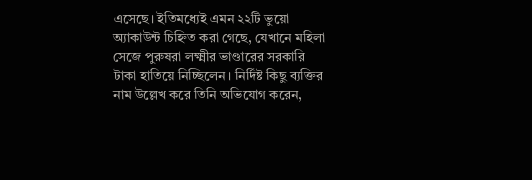এসেছে। ইতিমধ্যেই এমন ২২টি ভুয়ো অ্যাকাউন্ট চিহ্নিত করা গেছে, যেখানে মহিলা সেজে পুরুষরা লক্ষ্মীর ভাণ্ডারের সরকারি টাকা হাতিয়ে নিচ্ছিলেন। নির্দিষ্ট কিছু ব্যক্তির নাম উল্লেখ করে তিনি অভিযোগ করেন,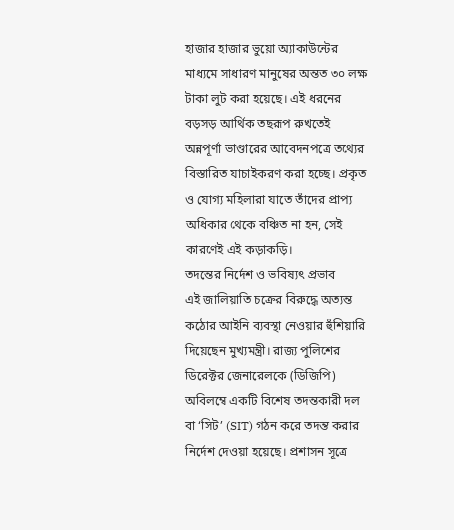হাজার হাজার ভুয়ো অ্যাকাউন্টের মাধ্যমে সাধারণ মানুষের অন্তত ৩০ লক্ষ টাকা লুট করা হয়েছে। এই ধরনের বড়সড় আর্থিক তছরূপ রুখতেই অন্নপূর্ণা ভাণ্ডারের আবেদনপত্রে তথ্যের বিস্তারিত যাচাইকরণ করা হচ্ছে। প্রকৃত ও যোগ্য মহিলারা যাতে তাঁদের প্রাপ্য অধিকার থেকে বঞ্চিত না হন, সেই কারণেই এই কড়াকড়ি।
তদন্তের নির্দেশ ও ভবিষ্যৎ প্রভাব
এই জালিয়াতি চক্রের বিরুদ্ধে অত্যন্ত কঠোর আইনি ব্যবস্থা নেওয়ার হুঁশিয়ারি দিয়েছেন মুখ্যমন্ত্রী। রাজ্য পুলিশের ডিরেক্টর জেনারেলকে (ডিজিপি) অবিলম্বে একটি বিশেষ তদন্তকারী দল বা ‘সিট’ (SIT) গঠন করে তদন্ত করার নির্দেশ দেওয়া হয়েছে। প্রশাসন সূত্রে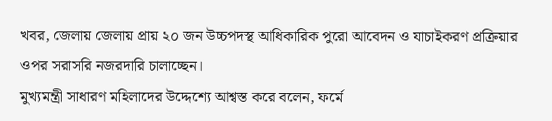খবর, জেলায় জেলায় প্রায় ২০ জন উচ্চপদস্থ আধিকারিক পুরো আবেদন ও যাচাইকরণ প্রক্রিয়ার ওপর সরাসরি নজরদারি চালাচ্ছেন।
মুখ্যমন্ত্রী সাধারণ মহিলাদের উদ্দেশ্যে আশ্বস্ত করে বলেন, ফর্মে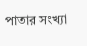পাতার সংখ্যা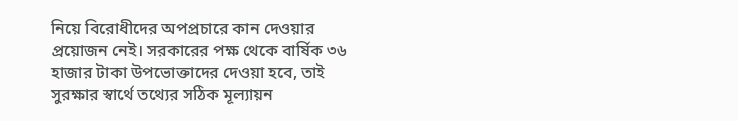নিয়ে বিরোধীদের অপপ্রচারে কান দেওয়ার প্রয়োজন নেই। সরকারের পক্ষ থেকে বার্ষিক ৩৬ হাজার টাকা উপভোক্তাদের দেওয়া হবে, তাই সুরক্ষার স্বার্থে তথ্যের সঠিক মূল্যায়ন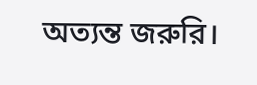অত্যন্ত জরুরি।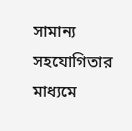সামান্য সহযোগিতার মাধ্যমে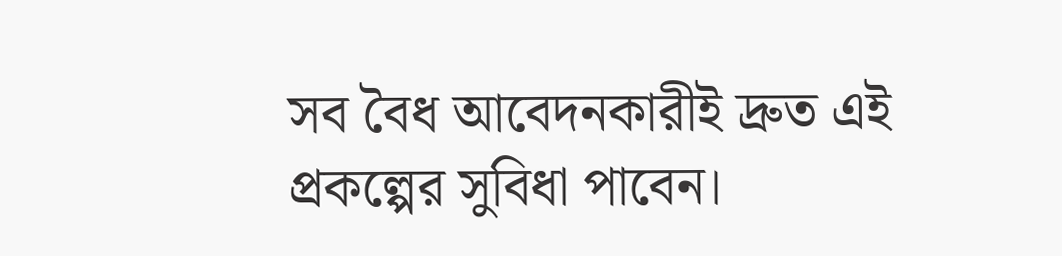সব বৈধ আবেদনকারীই দ্রুত এই প্রকল্পের সুবিধা পাবেন।